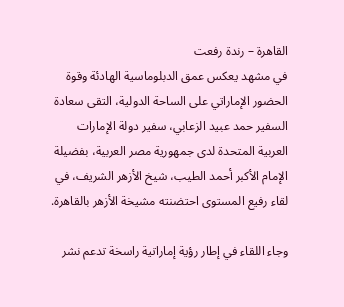القاهرة – رندة رفعت
في مشهد يعكس عمق الدبلوماسية الهادئة وقوة الحضور الإماراتي على الساحة الدولية، التقى سعادة السفير حمد عبيد الزعابي، سفير دولة الإمارات العربية المتحدة لدى جمهورية مصر العربية، بفضيلة الإمام الأكبر أحمد الطيب، شيخ الأزهر الشريف، في لقاء رفيع المستوى احتضنته مشيخة الأزهر بالقاهرة.

وجاء اللقاء في إطار رؤية إماراتية راسخة تدعم نشر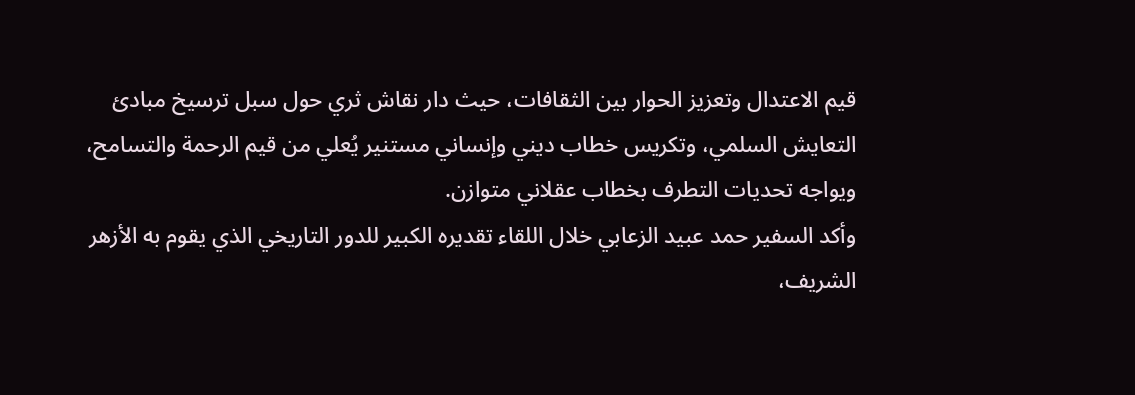قيم الاعتدال وتعزيز الحوار بين الثقافات، حيث دار نقاش ثري حول سبل ترسيخ مبادئ التعايش السلمي، وتكريس خطاب ديني وإنساني مستنير يُعلي من قيم الرحمة والتسامح، ويواجه تحديات التطرف بخطاب عقلاني متوازن.
وأكد السفير حمد عبيد الزعابي خلال اللقاء تقديره الكبير للدور التاريخي الذي يقوم به الأزهر الشريف،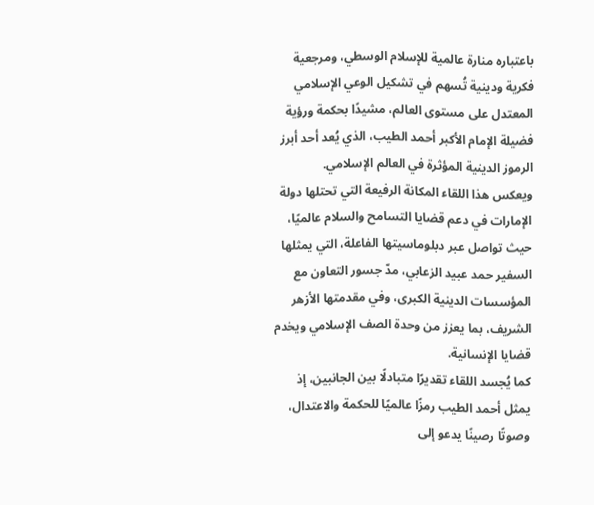باعتباره منارة عالمية للإسلام الوسطي، ومرجعية فكرية ودينية تُسهم في تشكيل الوعي الإسلامي المعتدل على مستوى العالم، مشيدًا بحكمة ورؤية فضيلة الإمام الأكبر أحمد الطيب، الذي يُعد أحد أبرز الرموز الدينية المؤثرة في العالم الإسلامي.
ويعكس هذا اللقاء المكانة الرفيعة التي تحتلها دولة الإمارات في دعم قضايا التسامح والسلام عالميًا، حيث تواصل عبر دبلوماسيتها الفاعلة، التي يمثلها السفير حمد عبيد الزعابي، مدّ جسور التعاون مع المؤسسات الدينية الكبرى، وفي مقدمتها الأزهر الشريف، بما يعزز من وحدة الصف الإسلامي ويخدم قضايا الإنسانية.
كما يُجسد اللقاء تقديرًا متبادلًا بين الجانبين، إذ يمثل أحمد الطيب رمزًا عالميًا للحكمة والاعتدال، وصوتًا رصينًا يدعو إلى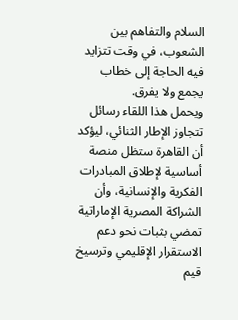السلام والتفاهم بين الشعوب، في وقت تتزايد فيه الحاجة إلى خطاب يجمع ولا يفرق.
ويحمل هذا اللقاء رسائل تتجاوز الإطار الثنائي، ليؤكد أن القاهرة ستظل منصة أساسية لإطلاق المبادرات الفكرية والإنسانية، وأن الشراكة المصرية الإماراتية تمضي بثبات نحو دعم الاستقرار الإقليمي وترسيخ قيم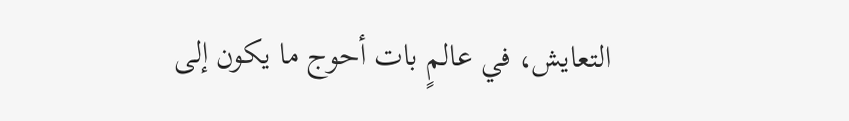التعايش، في عالمٍ بات أحوج ما يكون إلى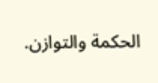الحكمة والتوازن.